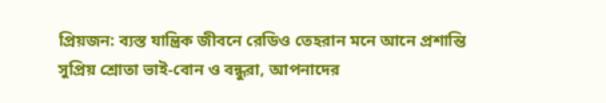প্রিয়জন: ব্যস্ত যান্ত্রিক জীবনে রেডিও তেহরান মনে আনে প্রশান্তি
সুপ্রিয় শ্রোতা ভাই-বোন ও বন্ধুরা, আপনাদের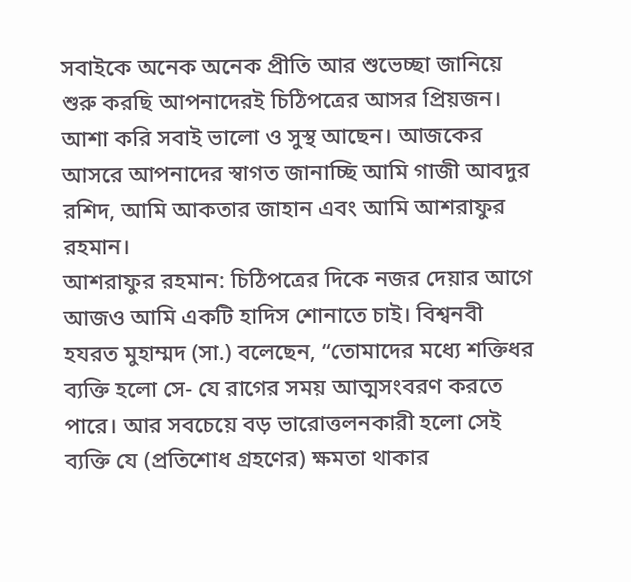সবাইকে অনেক অনেক প্রীতি আর শুভেচ্ছা জানিয়ে শুরু করছি আপনাদেরই চিঠিপত্রের আসর প্রিয়জন। আশা করি সবাই ভালো ও সুস্থ আছেন। আজকের আসরে আপনাদের স্বাগত জানাচ্ছি আমি গাজী আবদুর রশিদ, আমি আকতার জাহান এবং আমি আশরাফুর রহমান।
আশরাফুর রহমান: চিঠিপত্রের দিকে নজর দেয়ার আগে আজও আমি একটি হাদিস শোনাতে চাই। বিশ্বনবী হযরত মুহাম্মদ (সা.) বলেছেন, “তোমাদের মধ্যে শক্তিধর ব্যক্তি হলো সে- যে রাগের সময় আত্মসংবরণ করতে পারে। আর সবচেয়ে বড় ভারোত্তলনকারী হলো সেই ব্যক্তি যে (প্রতিশোধ গ্রহণের) ক্ষমতা থাকার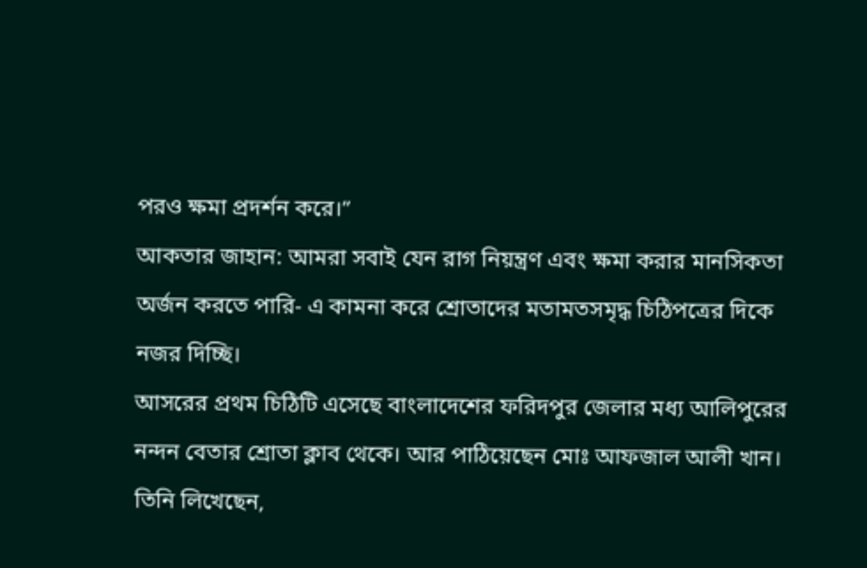পরও ক্ষমা প্রদর্শন করে।”
আকতার জাহান: আমরা সবাই যেন রাগ নিয়ন্ত্রণ এবং ক্ষমা করার মানসিকতা অর্জন করতে পারি- এ কামনা করে শ্রোতাদের মতামতসমৃদ্ধ চিঠিপত্রের দিকে নজর দিচ্ছি।
আসরের প্রথম চিঠিটি এসেছে বাংলাদেশের ফরিদপুর জেলার মধ্য আলিপুরের নন্দন বেতার শ্রোতা ক্লাব থেকে। আর পাঠিয়েছেন মোঃ আফজাল আলী খান।
তিনি লিখেছেন,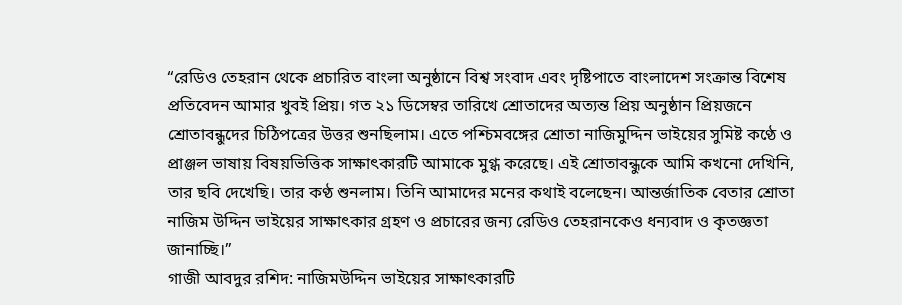“রেডিও তেহরান থেকে প্রচারিত বাংলা অনুষ্ঠানে বিশ্ব সংবাদ এবং দৃষ্টিপাতে বাংলাদেশ সংক্রান্ত বিশেষ প্রতিবেদন আমার খুবই প্রিয়। গত ২১ ডিসেম্বর তারিখে শ্রোতাদের অত্যন্ত প্রিয় অনুষ্ঠান প্রিয়জনে শ্রোতাবন্ধুদের চিঠিপত্রের উত্তর শুনছিলাম। এতে পশ্চিমবঙ্গের শ্রোতা নাজিমুদ্দিন ভাইয়ের সুমিষ্ট কণ্ঠে ও প্রাঞ্জল ভাষায় বিষয়ভিত্তিক সাক্ষাৎকারটি আমাকে মুগ্ধ করেছে। এই শ্রোতাবন্ধুকে আমি কখনো দেখিনি, তার ছবি দেখেছি। তার কণ্ঠ শুনলাম। তিনি আমাদের মনের কথাই বলেছেন। আন্তর্জাতিক বেতার শ্রোতা নাজিম উদ্দিন ভাইয়ের সাক্ষাৎকার গ্রহণ ও প্রচারের জন্য রেডিও তেহরানকেও ধন্যবাদ ও কৃতজ্ঞতা জানাচ্ছি।”
গাজী আবদুর রশিদ: নাজিমউদ্দিন ভাইয়ের সাক্ষাৎকারটি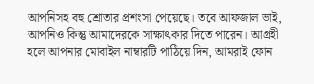আপনিসহ বহু শ্রোতার প্রশংসা পেয়েছে। তবে আফজাল ভাই, আপনিও কিন্তু আমাদেরকে সাক্ষাৎকার দিতে পারেন। আগ্রহী হলে আপনার মোবাইল নাম্বারটি পাঠিয়ে দিন, আমরাই ফোন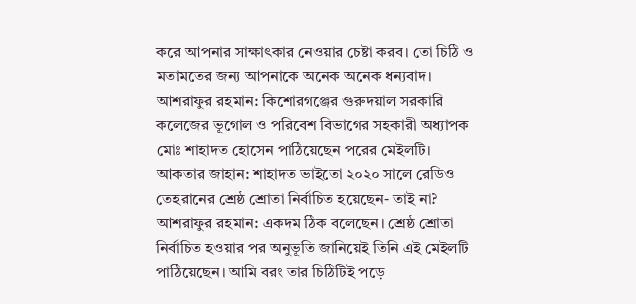করে আপনার সাক্ষাৎকার নেওয়ার চেষ্টা করব। তো চিঠি ও মতামতের জন্য আপনাকে অনেক অনেক ধন্যবাদ।
আশরাফুর রহমান: কিশোরগঞ্জের গুরুদয়াল সরকারি কলেজের ভূগোল ও পরিবেশ বিভাগের সহকারী অধ্যাপক মোঃ শাহাদত হোসেন পাঠিয়েছেন পরের মেইলটি।
আকতার জাহান: শাহাদত ভাইতো ২০২০ সালে রেডিও তেহরানের শ্রেষ্ঠ শ্রোতা নির্বাচিত হয়েছেন- তাই না?
আশরাফুর রহমান: একদম ঠিক বলেছেন। শ্রেষ্ঠ শ্রোতা নির্বাচিত হওয়ার পর অনুভূতি জানিয়েই তিনি এই মেইলটি পাঠিয়েছেন। আমি বরং তার চিঠিটিই পড়ে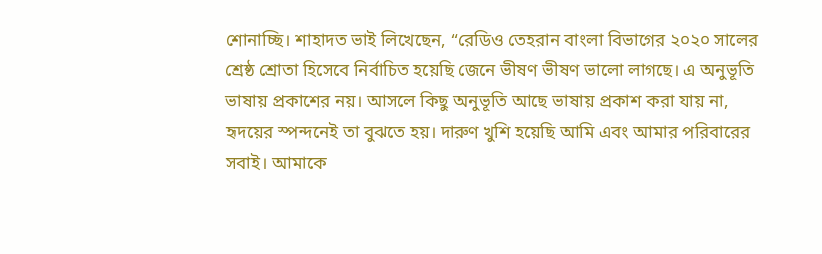শোনাচ্ছি। শাহাদত ভাই লিখেছেন, “রেডিও তেহরান বাংলা বিভাগের ২০২০ সালের শ্রেষ্ঠ শ্রোতা হিসেবে নির্বাচিত হয়েছি জেনে ভীষণ ভীষণ ভালো লাগছে। এ অনুভূতি ভাষায় প্রকাশের নয়। আসলে কিছু অনুভূতি আছে ভাষায় প্রকাশ করা যায় না, হৃদয়ের স্পন্দনেই তা বুঝতে হয়। দারুণ খুশি হয়েছি আমি এবং আমার পরিবারের সবাই। আমাকে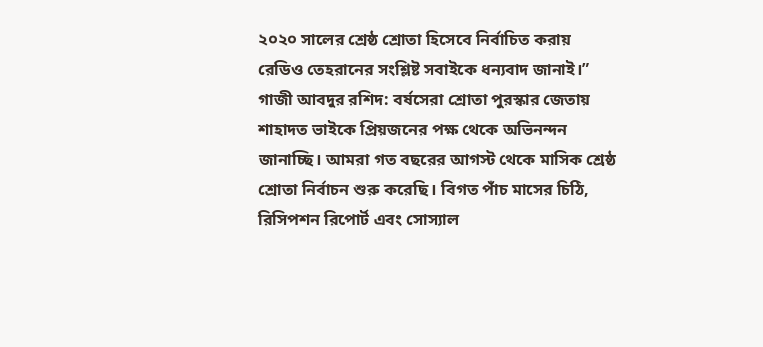২০২০ সালের শ্রেষ্ঠ শ্রোতা হিসেবে নির্বাচিত করায় রেডিও তেহরানের সংশ্লিষ্ট সবাইকে ধন্যবাদ জানাই।”
গাজী আবদুর রশিদ: বর্ষসেরা শ্রোতা পুরস্কার জেতায় শাহাদত ভাইকে প্রিয়জনের পক্ষ থেকে অভিনন্দন জানাচ্ছি। আমরা গত বছরের আগস্ট থেকে মাসিক শ্রেষ্ঠ শ্রোতা নির্বাচন শুরু করেছি। বিগত পাঁচ মাসের চিঠি, রিসিপশন রিপোর্ট এবং সোস্যাল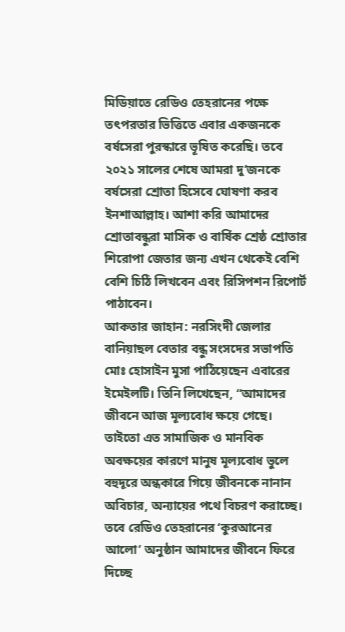মিডিয়াতে রেডিও তেহরানের পক্ষে তৎপরতার ভিত্তিতে এবার একজনকে বর্ষসেরা পুরস্কারে ভূষিত করেছি। তবে ২০২১ সালের শেষে আমরা দু’জনকে বর্ষসেরা শ্রোতা হিসেবে ঘোষণা করব ইনশাআল্লাহ। আশা করি আমাদের শ্রোতাবন্ধুরা মাসিক ও বার্ষিক শ্রেষ্ঠ শ্রোতার শিরোপা জেতার জন্য এখন থেকেই বেশি বেশি চিঠি লিখবেন এবং রিসিপশন রিপোর্ট পাঠাবেন।
আকতার জাহান: নরসিংদী জেলার বানিয়াছল বেতার বন্ধু সংসদের সভাপতি মোঃ হোসাইন মুসা পাঠিয়েছেন এবারের ইমেইলটি। তিনি লিখেছেন, “আমাদের জীবনে আজ মূল্যবোধ ক্ষয়ে গেছে। তাইতো এত সামাজিক ও মানবিক অবক্ষয়ের কারণে মানুষ মূল্যবোধ ভুলে বহুদূরে অন্ধকারে গিয়ে জীবনকে নানান অবিচার, অন্যায়ের পথে বিচরণ করাচ্ছে। তবে রেডিও তেহরানের ‘কুরআনের আলো’ অনুষ্ঠান আমাদের জীবনে ফিরে দিচ্ছে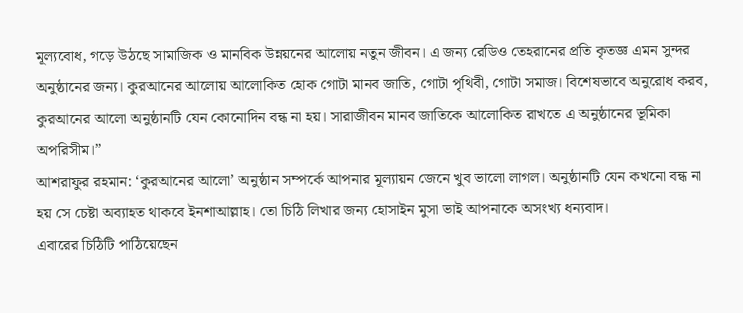মূল্যবোধ, গড়ে উঠছে সামাজিক ও মানবিক উন্নয়নের আলোয় নতুন জীবন। এ জন্য রেডিও তেহরানের প্রতি কৃতজ্ঞ এমন সুন্দর অনুষ্ঠানের জন্য। কুরআনের আলোয় আলোকিত হোক গোটা মানব জাতি, গোটা পৃথিবী, গোটা সমাজ। বিশেষভাবে অনুরোধ করব, কুরআনের আলো অনুষ্ঠানটি যেন কোনোদিন বন্ধ না হয়। সারাজীবন মানব জাতিকে আলোকিত রাখতে এ অনুষ্ঠানের ভূমিকা অপরিসীম।”
আশরাফুর রহমান: ‘কুরআনের আলো’ অনুষ্ঠান সম্পর্কে আপনার মূল্যায়ন জেনে খুব ভালো লাগল। অনুষ্ঠানটি যেন কখনো বন্ধ না হয় সে চেষ্টা অব্যাহত থাকবে ইনশাআল্লাহ। তো চিঠি লিখার জন্য হোসাইন মুসা ভাই আপনাকে অসংখ্য ধন্যবাদ।
এবারের চিঠিটি পাঠিয়েছেন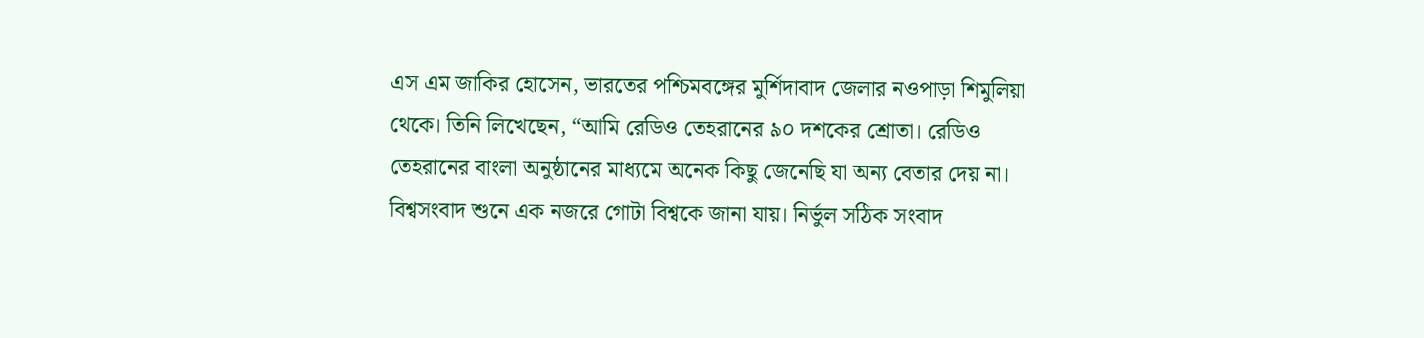এস এম জাকির হোসেন, ভারতের পশ্চিমবঙ্গের মুর্শিদাবাদ জেলার নওপাড়া শিমুলিয়া থেকে। তিনি লিখেছেন, “আমি রেডিও তেহরানের ৯০ দশকের শ্রোতা। রেডিও তেহরানের বাংলা অনুষ্ঠানের মাধ্যমে অনেক কিছু জেনেছি যা অন্য বেতার দেয় না। বিশ্বসংবাদ শুনে এক নজরে গোটা বিশ্বকে জানা যায়। নির্ভুল সঠিক সংবাদ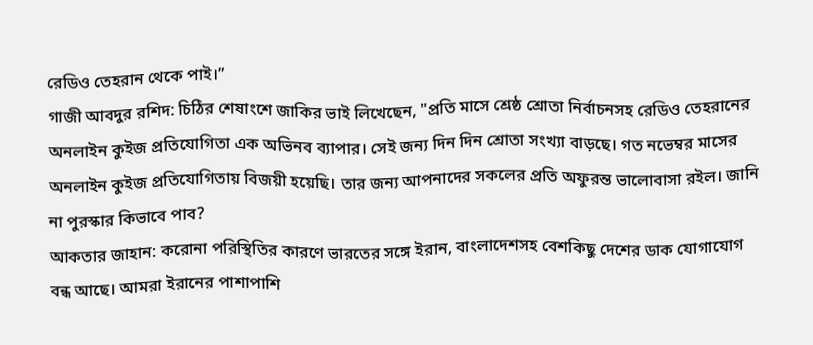রেডিও তেহরান থেকে পাই।”
গাজী আবদুর রশিদ: চিঠির শেষাংশে জাকির ভাই লিখেছেন, "প্রতি মাসে শ্রেষ্ঠ শ্রোতা নির্বাচনসহ রেডিও তেহরানের অনলাইন কুইজ প্রতিযোগিতা এক অভিনব ব্যাপার। সেই জন্য দিন দিন শ্রোতা সংখ্যা বাড়ছে। গত নভেম্বর মাসের অনলাইন কুইজ প্রতিযোগিতায় বিজয়ী হয়েছি। তার জন্য আপনাদের সকলের প্রতি অফুরন্ত ভালোবাসা রইল। জানি না পুরস্কার কিভাবে পাব?
আকতার জাহান: করোনা পরিস্থিতির কারণে ভারতের সঙ্গে ইরান, বাংলাদেশসহ বেশকিছু দেশের ডাক যোগাযোগ বন্ধ আছে। আমরা ইরানের পাশাপাশি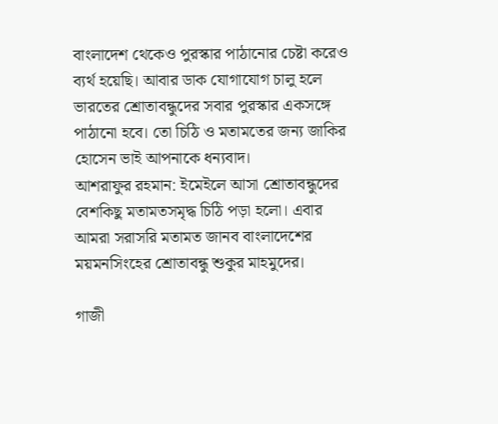বাংলাদেশ থেকেও পুরস্কার পাঠানোর চেষ্টা করেও ব্যর্থ হয়েছি। আবার ডাক যোগাযোগ চালু হলে ভারতের শ্রোতাবন্ধুদের সবার পুরস্কার একসঙ্গে পাঠানো হবে। তো চিঠি ও মতামতের জন্য জাকির হোসেন ভাই আপনাকে ধন্যবাদ।
আশরাফুর রহমান: ইমেইলে আসা শ্রোতাবন্ধুদের বেশকিছু মতামতসমৃদ্ধ চিঠি পড়া হলো। এবার আমরা সরাসরি মতামত জানব বাংলাদেশের ময়মনসিংহের শ্রোতাবন্ধু শুকুর মাহমুদের।

গাজী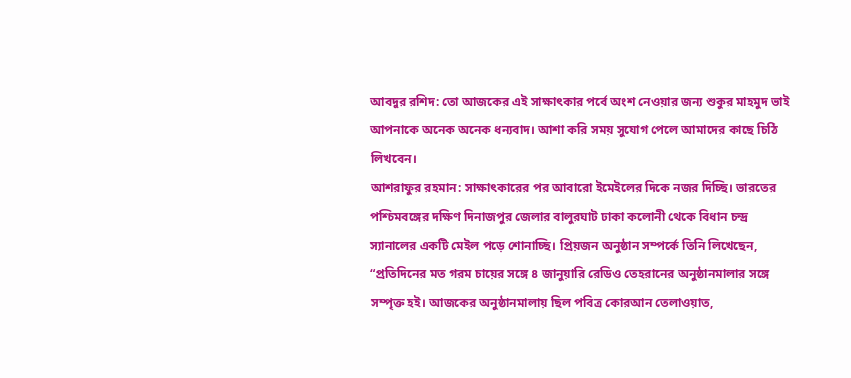আবদুর রশিদ: তো আজকের এই সাক্ষাৎকার পর্বে অংশ নেওয়ার জন্য শুকুর মাহমুদ ভাই আপনাকে অনেক অনেক ধন্যবাদ। আশা করি সময় সুযোগ পেলে আমাদের কাছে চিঠি লিখবেন।
আশরাফুর রহমান: সাক্ষাৎকারের পর আবারো ইমেইলের দিকে নজর দিচ্ছি। ভারতের পশ্চিমবঙ্গের দক্ষিণ দিনাজপুর জেলার বালুরঘাট ঢাকা কলোনী থেকে বিধান চন্দ্র স্যানালের একটি মেইল পড়ে শোনাচ্ছি। প্রিয়জন অনুষ্ঠান সম্পর্কে তিনি লিখেছেন, “প্রতিদিনের মত গরম চায়ের সঙ্গে ৪ জানুয়ারি রেডিও তেহরানের অনুষ্ঠানমালার সঙ্গে সম্পৃক্ত হই। আজকের অনুষ্ঠানমালায় ছিল পবিত্র কোরআন তেলাওয়াত,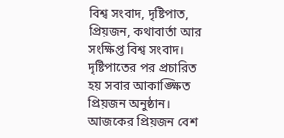বিশ্ব সংবাদ, দৃষ্টিপাত, প্রিয়জন, কথাবার্তা আর সংক্ষিপ্ত বিশ্ব সংবাদ। দৃষ্টিপাতের পর প্রচারিত হয় সবার আকাঙ্ক্ষিত প্রিয়জন অনুষ্ঠান। আজকের প্রিয়জন বেশ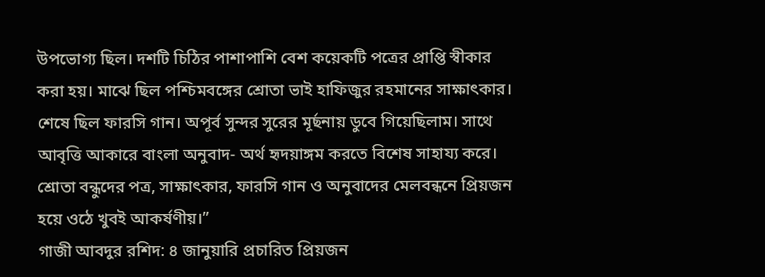উপভোগ্য ছিল। দশটি চিঠির পাশাপাশি বেশ কয়েকটি পত্রের প্রাপ্তি স্বীকার করা হয়। মাঝে ছিল পশ্চিমবঙ্গের শ্রোতা ভাই হাফিজুর রহমানের সাক্ষাৎকার। শেষে ছিল ফারসি গান। অপূর্ব সুন্দর সুরের মূর্ছনায় ডুবে গিয়েছিলাম। সাথে আবৃত্তি আকারে বাংলা অনুবাদ- অর্থ হৃদয়াঙ্গম করতে বিশেষ সাহায্য করে। শ্রোতা বন্ধুদের পত্র, সাক্ষাৎকার, ফারসি গান ও অনুবাদের মেলবন্ধনে প্রিয়জন হয়ে ওঠে খুবই আকর্ষণীয়।”
গাজী আবদুর রশিদ: ৪ জানুয়ারি প্রচারিত প্রিয়জন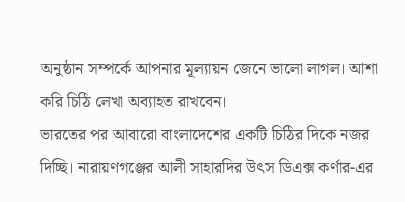অনুষ্ঠান সম্পর্কে আপনার মূল্যায়ন জেনে ভালো লাগল। আশা করি চিঠি লেখা অব্যাহত রাখবেন।
ভারতের পর আবারো বাংলাদেশের একটি চিঠির দিকে নজর দিচ্ছি। নারায়ণগঞ্জের আলী সাহারদির উৎস ডিএক্স কর্ণার-এর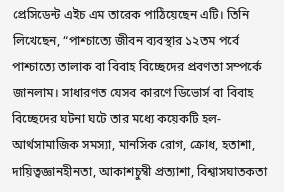প্রেসিডেন্ট এইচ এম তারেক পাঠিয়েছেন এটি। তিনি লিখেছেন, “পাশ্চাত্যে জীবন ব্যবস্থার ১২তম পর্বে পাশ্চাত্যে তালাক বা বিবাহ বিচ্ছেদের প্রবণতা সম্পর্কে জানলাম। সাধারণত যেসব কারণে ডিভোর্স বা বিবাহ বিচ্ছেদের ঘটনা ঘটে তার মধ্যে কয়েকটি হল- আর্থসামাজিক সমস্যা, মানসিক রোগ, ক্রোধ, হতাশা, দায়িত্বজ্ঞানহীনতা, আকাশচুম্বী প্রত্যাশা, বিশ্বাসঘাতকতা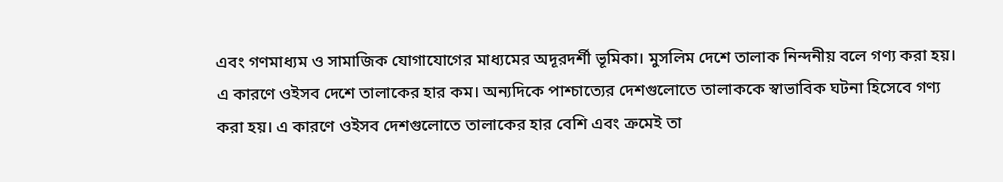এবং গণমাধ্যম ও সামাজিক যোগাযোগের মাধ্যমের অদূরদর্শী ভূমিকা। মুসলিম দেশে তালাক নিন্দনীয় বলে গণ্য করা হয়। এ কারণে ওইসব দেশে তালাকের হার কম। অন্যদিকে পাশ্চাত্যের দেশগুলোতে তালাককে স্বাভাবিক ঘটনা হিসেবে গণ্য করা হয়। এ কারণে ওইসব দেশগুলোতে তালাকের হার বেশি এবং ক্রমেই তা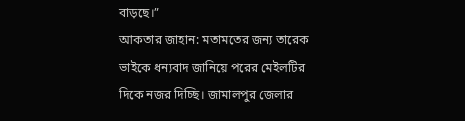বাড়ছে।”
আকতার জাহান: মতামতের জন্য তারেক ভাইকে ধন্যবাদ জানিয়ে পরের মেইলটির দিকে নজর দিচ্ছি। জামালপুর জেলার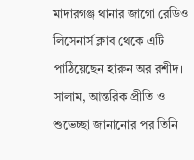মাদারগঞ্জ থানার জাগো রেডিও লিসেনার্স ক্লাব থেকে এটি পাঠিয়েছেন হারুন অর রশীদ।
সালাম, আন্তরিক প্রীতি ও শুভেচ্ছা জানানোর পর তিনি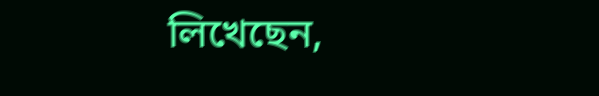লিখেছেন,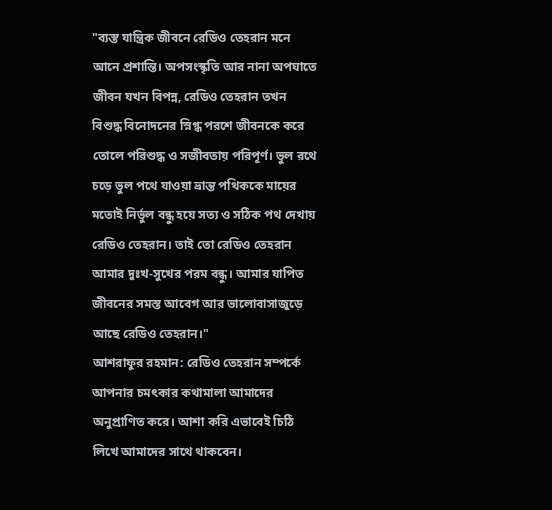"ব্যস্ত যান্ত্রিক জীবনে রেডিও তেহরান মনে আনে প্রশান্তি। অপসংস্কৃতি আর নানা অপঘাতে জীবন যখন বিপন্ন, রেডিও তেহরান তখন বিশুদ্ধ বিনোদনের স্নিগ্ধ পরশে জীবনকে করে তোলে পরিশুদ্ধ ও সজীবতায় পরিপূর্ণ। ভুল রথে চড়ে ভুল পথে যাওয়া ভ্রান্ত পথিককে মায়ের মতোই নির্ভুল বন্ধু হয়ে সত্য ও সঠিক পথ দেখায় রেডিও তেহরান। তাই তো রেডিও তেহরান আমার দুঃখ-সুখের পরম বন্ধু। আমার যাপিত জীবনের সমস্ত আবেগ আর ভালোবাসাজুড়ে আছে রেডিও তেহরান।"
আশরাফুর রহমান: রেডিও তেহরান সম্পর্কে আপনার চমৎকার কথামালা আমাদের অনুপ্রাণিত করে। আশা করি এভাবেই চিঠি লিখে আমাদের সাথে থাকবেন।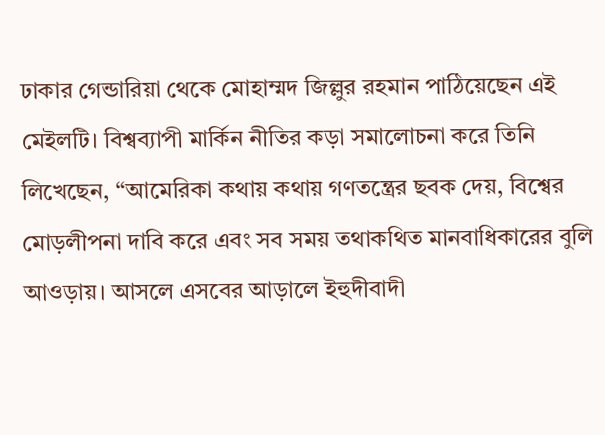ঢাকার গেন্ডারিয়া থেকে মোহাম্মদ জিল্লুর রহমান পাঠিয়েছেন এই মেইলটি। বিশ্বব্যাপী মার্কিন নীতির কড়া সমালোচনা করে তিনি লিখেছেন, “আমেরিকা কথায় কথায় গণতন্ত্রের ছবক দেয়, বিশ্বের মোড়লীপনা দাবি করে এবং সব সময় তথাকথিত মানবাধিকারের বুলি আওড়ায়। আসলে এসবের আড়ালে ইহুদীবাদী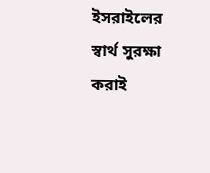ইসরাইলের স্বার্থ সুরক্ষা করাই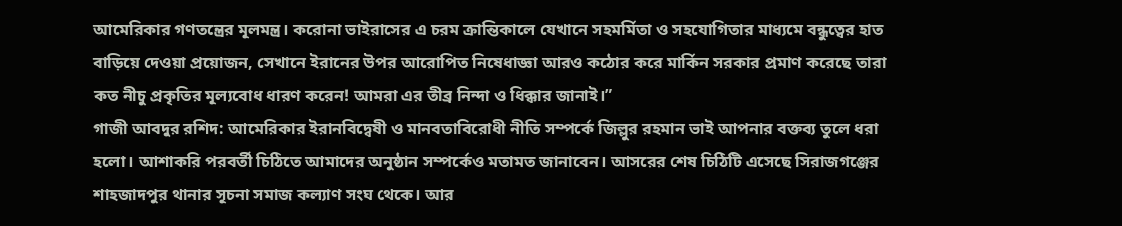আমেরিকার গণতন্ত্রের মূলমন্ত্র। করোনা ভাইরাসের এ চরম ক্রান্তিকালে যেখানে সহমর্মিতা ও সহযোগিতার মাধ্যমে বন্ধুত্বের হাত বাড়িয়ে দেওয়া প্রয়োজন, সেখানে ইরানের উপর আরোপিত নিষেধাজ্ঞা আরও কঠোর করে মার্কিন সরকার প্রমাণ করেছে তারা কত নীচু প্রকৃতির মূল্যবোধ ধারণ করেন! আমরা এর তীব্র নিন্দা ও ধিক্কার জানাই।”
গাজী আবদুর রশিদ: আমেরিকার ইরানবিদ্বেষী ও মানবতাবিরোধী নীতি সম্পর্কে জিল্লুর রহমান ভাই আপনার বক্তব্য তুলে ধরা হলো। আশাকরি পরবর্তী চিঠিতে আমাদের অনুষ্ঠান সম্পর্কেও মতামত জানাবেন। আসরের শেষ চিঠিটি এসেছে সিরাজগঞ্জের শাহজাদপুর থানার সূচনা সমাজ কল্যাণ সংঘ থেকে। আর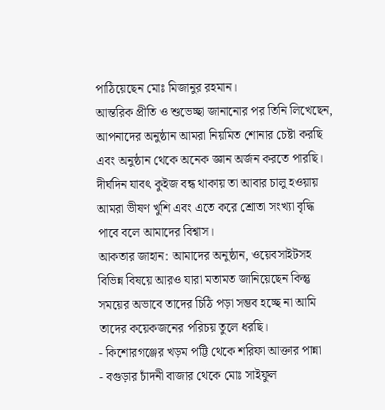পাঠিয়েছেন মোঃ মিজানুর রহমান।
আন্তরিক প্রীতি ও শুভেচ্ছা জানানোর পর তিনি লিখেছেন, আপনাদের অনুষ্ঠান আমরা নিয়মিত শোনার চেষ্টা করছি এবং অনুষ্ঠান থেকে অনেক জ্ঞান অর্জন করতে পারছি। দীর্ঘদিন যাবৎ কুইজ বন্ধ থাকায় তা আবার চালু হওয়ায় আমরা ভীষণ খুশি এবং এতে করে শ্রোতা সংখ্যা বৃদ্ধি পাবে বলে আমাদের বিশ্বাস।
আকতার জাহান: আমাদের অনুষ্ঠান, ওয়েবসাইটসহ বিভিন্ন বিষয়ে আরও যারা মতামত জানিয়েছেন কিন্তু সময়ের অভাবে তাদের চিঠি পড়া সম্ভব হচ্ছে না আমি তাদের কয়েকজনের পরিচয় তুলে ধরছি।
- কিশোরগঞ্জের খড়ম পট্টি থেকে শরিফা আক্তার পান্না
- বগুড়ার চাঁদনী বাজার থেকে মোঃ সাইফুল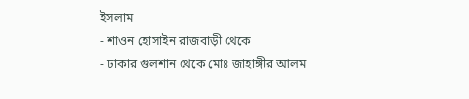ইসলাম
- শাওন হোসাইন রাজবাড়ী থেকে
- ঢাকার গুলশান থেকে মোঃ জাহাঙ্গীর আলম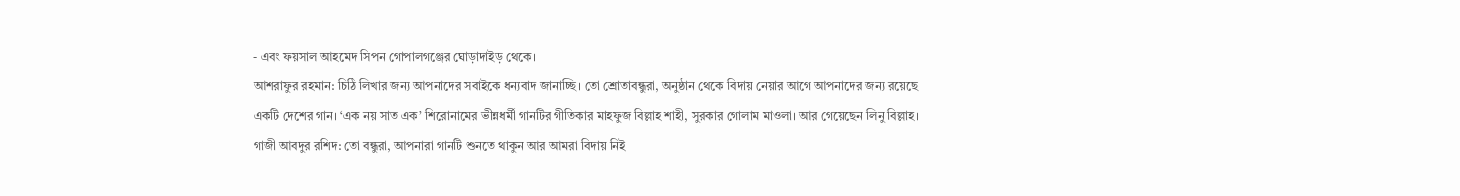- এবং ফয়সাল আহমেদ সিপন গোপালগঞ্জের ঘোড়াদাইড় থেকে।
আশরাফুর রহমান: চিঠি লিখার জন্য আপনাদের সবাইকে ধন্যবাদ জানাচ্ছি। তো শ্রোতাবন্ধুরা, অনুষ্ঠান থেকে বিদায় নেয়ার আগে আপনাদের জন্য রয়েছে একটি দেশের গান। ‘এক নয় সাত এক’ শিরোনামের ভীন্নধর্মী গানটির গীতিকার মাহফুজ বিল্লাহ শাহী, সুরকার গোলাম মাওলা। আর গেয়েছেন লিনু বিল্লাহ।
গাজী আবদুর রশিদ: তো বন্ধুরা, আপনারা গানটি শুনতে থাকুন আর আমরা বিদায় নিই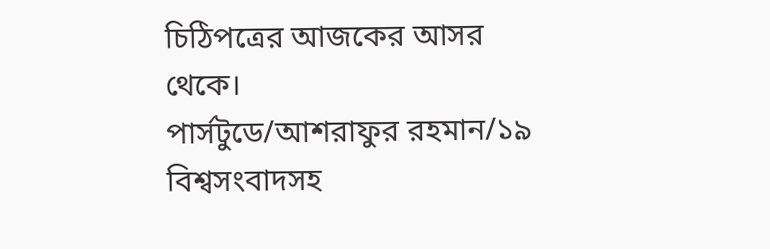চিঠিপত্রের আজকের আসর থেকে।
পার্সটুডে/আশরাফুর রহমান/১৯
বিশ্বসংবাদসহ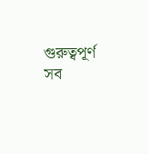গুরুত্বপূর্ণ সব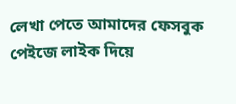লেখা পেতে আমাদের ফেসবুক পেইজে লাইক দিয়ে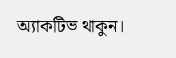অ্যাকটিভ থাকুন।